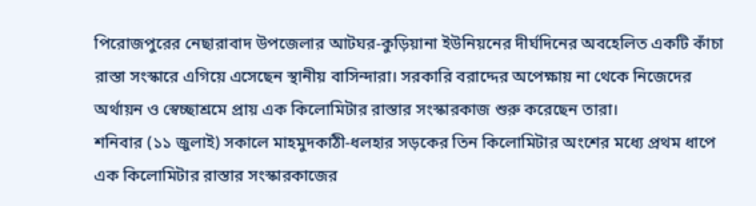পিরোজপুরের নেছারাবাদ উপজেলার আটঘর-কুড়িয়ানা ইউনিয়নের দীর্ঘদিনের অবহেলিত একটি কাঁচা রাস্তা সংস্কারে এগিয়ে এসেছেন স্থানীয় বাসিন্দারা। সরকারি বরাদ্দের অপেক্ষায় না থেকে নিজেদের অর্থায়ন ও স্বেচ্ছাশ্রমে প্রায় এক কিলোমিটার রাস্তার সংস্কারকাজ শুরু করেছেন তারা।
শনিবার (১১ জুলাই) সকালে মাহমুদকাঠী-ধলহার সড়কের তিন কিলোমিটার অংশের মধ্যে প্রথম ধাপে এক কিলোমিটার রাস্তার সংস্কারকাজের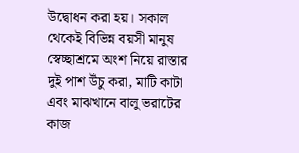উদ্বোধন করা হয়। সকাল থেকেই বিভিন্ন বয়সী মানুষ স্বেচ্ছাশ্রমে অংশ নিয়ে রাস্তার দুই পাশ উঁচু করা, মাটি কাটা এবং মাঝখানে বালু ভরাটের কাজ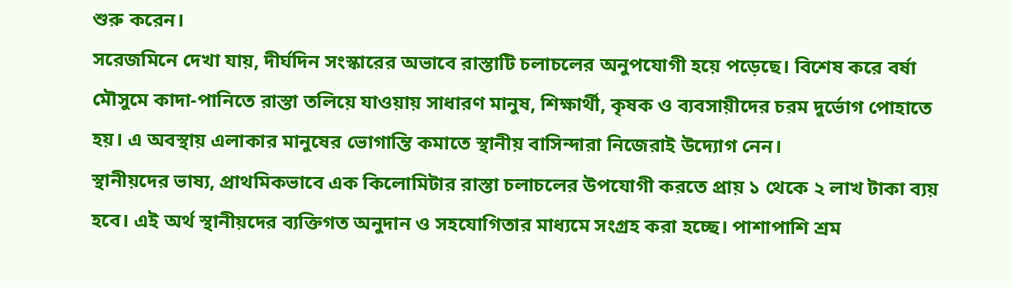শুরু করেন।
সরেজমিনে দেখা যায়, দীর্ঘদিন সংস্কারের অভাবে রাস্তাটি চলাচলের অনুপযোগী হয়ে পড়েছে। বিশেষ করে বর্ষা মৌসুমে কাদা-পানিতে রাস্তা তলিয়ে যাওয়ায় সাধারণ মানুষ, শিক্ষার্থী, কৃষক ও ব্যবসায়ীদের চরম দুর্ভোগ পোহাতে হয়। এ অবস্থায় এলাকার মানুষের ভোগান্তি কমাতে স্থানীয় বাসিন্দারা নিজেরাই উদ্যোগ নেন।
স্থানীয়দের ভাষ্য, প্রাথমিকভাবে এক কিলোমিটার রাস্তা চলাচলের উপযোগী করতে প্রায় ১ থেকে ২ লাখ টাকা ব্যয় হবে। এই অর্থ স্থানীয়দের ব্যক্তিগত অনুদান ও সহযোগিতার মাধ্যমে সংগ্রহ করা হচ্ছে। পাশাপাশি শ্রম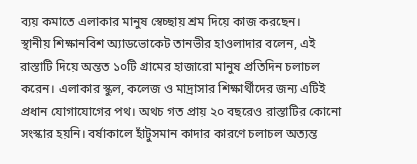ব্যয় কমাতে এলাকার মানুষ স্বেচ্ছায় শ্রম দিয়ে কাজ করছেন।
স্থানীয় শিক্ষানবিশ অ্যাডভোকেট তানভীর হাওলাদার বলেন, এই রাস্তাটি দিয়ে অন্তত ১০টি গ্রামের হাজারো মানুষ প্রতিদিন চলাচল করেন। এলাকার স্কুল, কলেজ ও মাদ্রাসার শিক্ষার্থীদের জন্য এটিই প্রধান যোগাযোগের পথ। অথচ গত প্রায় ২০ বছরেও রাস্তাটির কোনো সংস্কার হয়নি। বর্ষাকালে হাঁটুসমান কাদার কারণে চলাচল অত্যন্ত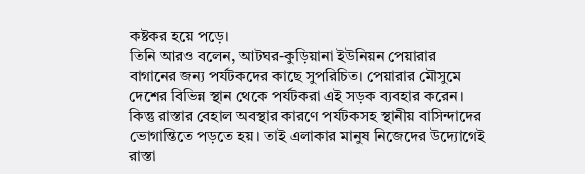কষ্টকর হয়ে পড়ে।
তিনি আরও বলেন, আটঘর-কুড়িয়ানা ইউনিয়ন পেয়ারার বাগানের জন্য পর্যটকদের কাছে সুপরিচিত। পেয়ারার মৌসুমে দেশের বিভিন্ন স্থান থেকে পর্যটকরা এই সড়ক ব্যবহার করেন। কিন্তু রাস্তার বেহাল অবস্থার কারণে পর্যটকসহ স্থানীয় বাসিন্দাদের ভোগান্তিতে পড়তে হয়। তাই এলাকার মানুষ নিজেদের উদ্যোগেই রাস্তা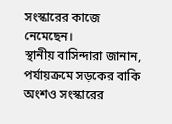সংস্কারের কাজে নেমেছেন।
স্থানীয় বাসিন্দারা জানান, পর্যায়ক্রমে সড়কের বাকি অংশও সংস্কারের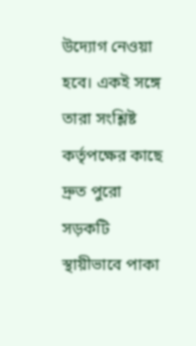উদ্যোগ নেওয়া হবে। একই সঙ্গে তারা সংশ্লিষ্ট কর্তৃপক্ষের কাছে দ্রুত পুরো সড়কটি স্থায়ীভাবে পাকা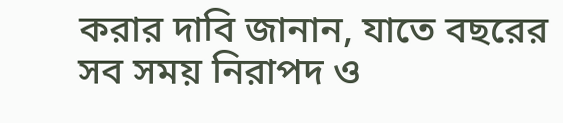করার দাবি জানান, যাতে বছরের সব সময় নিরাপদ ও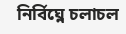নির্বিঘ্নে চলাচল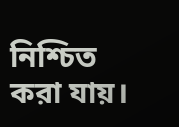নিশ্চিত করা যায়।